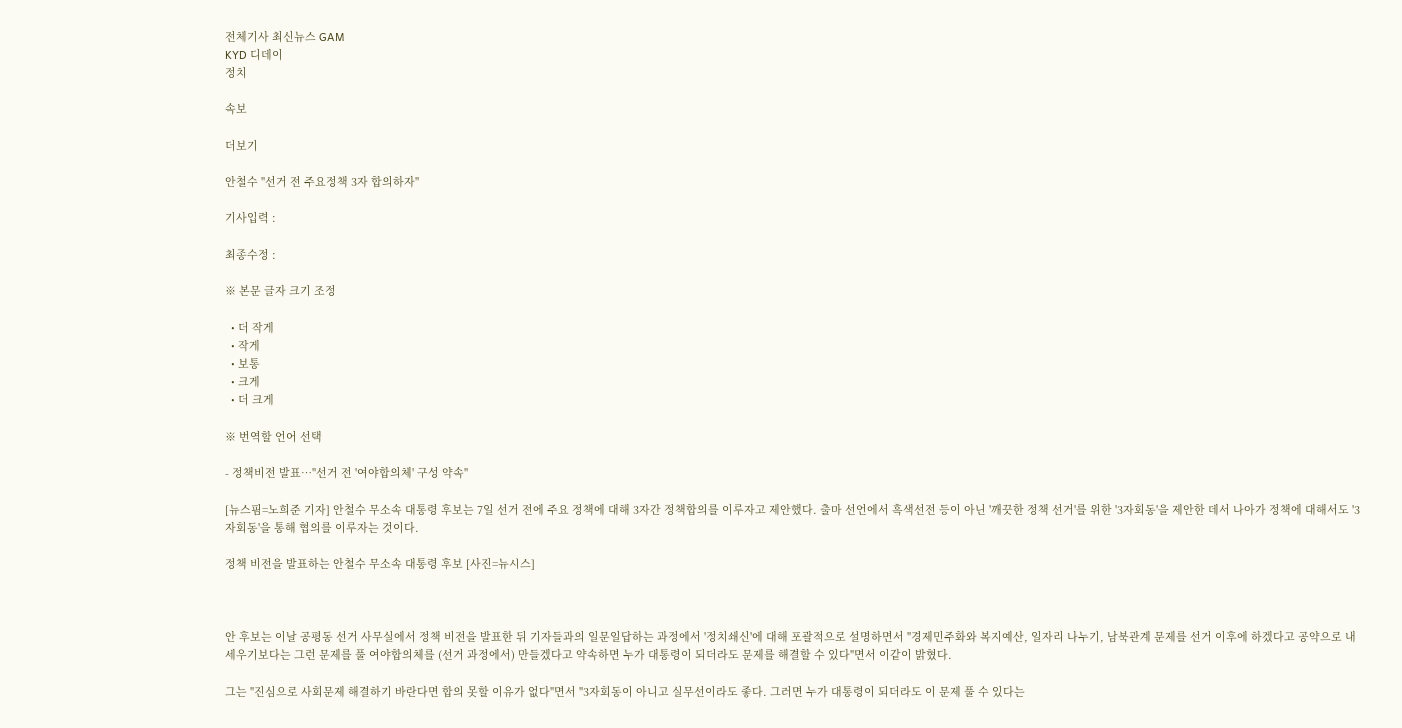전체기사 최신뉴스 GAM
KYD 디데이
정치

속보

더보기

안철수 "선거 전 주요정책 3자 합의하자"

기사입력 :

최종수정 :

※ 본문 글자 크기 조정

  • 더 작게
  • 작게
  • 보통
  • 크게
  • 더 크게

※ 번역할 언어 선택

- 정책비전 발표…"선거 전 '여야합의체' 구성 약속"

[뉴스핌=노희준 기자] 안철수 무소속 대통령 후보는 7일 선거 전에 주요 정책에 대해 3자간 정책합의를 이루자고 제안했다. 출마 선언에서 흑색선전 등이 아닌 '깨끗한 정책 선거'를 위한 '3자회동'을 제안한 데서 나아가 정책에 대해서도 '3자회동'을 통해 협의를 이루자는 것이다.

정책 비전을 발표하는 안철수 무소속 대통령 후보 [사진=뉴시스]



안 후보는 이날 공평동 선거 사무실에서 정책 비전을 발표한 뒤 기자들과의 일문일답하는 과정에서 '정치쇄신'에 대해 포괄적으로 설명하면서 "경제민주화와 복지예산, 일자리 나누기, 남북관계 문제를 선거 이후에 하겠다고 공약으로 내세우기보다는 그런 문제를 풀 여야합의체를 (선거 과정에서) 만들겠다고 약속하면 누가 대통령이 되더라도 문제를 해결할 수 있다"면서 이같이 밝혔다.

그는 "진심으로 사회문제 해결하기 바란다면 합의 못할 이유가 없다"면서 "3자회동이 아니고 실무선이라도 좋다. 그러면 누가 대통령이 되더라도 이 문제 풀 수 있다는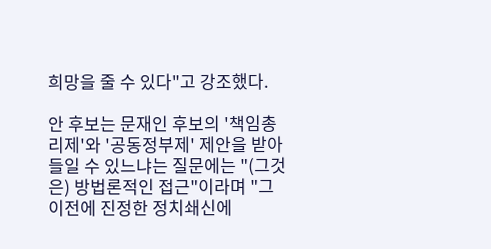희망을 줄 수 있다"고 강조했다.

안 후보는 문재인 후보의 '책임총리제'와 '공동정부제' 제안을 받아들일 수 있느냐는 질문에는 "(그것은) 방법론적인 접근"이라며 "그 이전에 진정한 정치쇄신에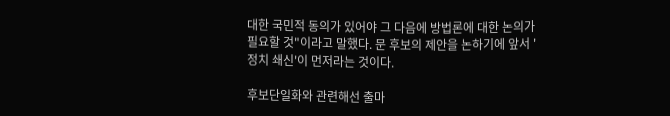대한 국민적 동의가 있어야 그 다음에 방법론에 대한 논의가 필요할 것"이라고 말했다. 문 후보의 제안을 논하기에 앞서 '정치 쇄신'이 먼저라는 것이다.

후보단일화와 관련해선 출마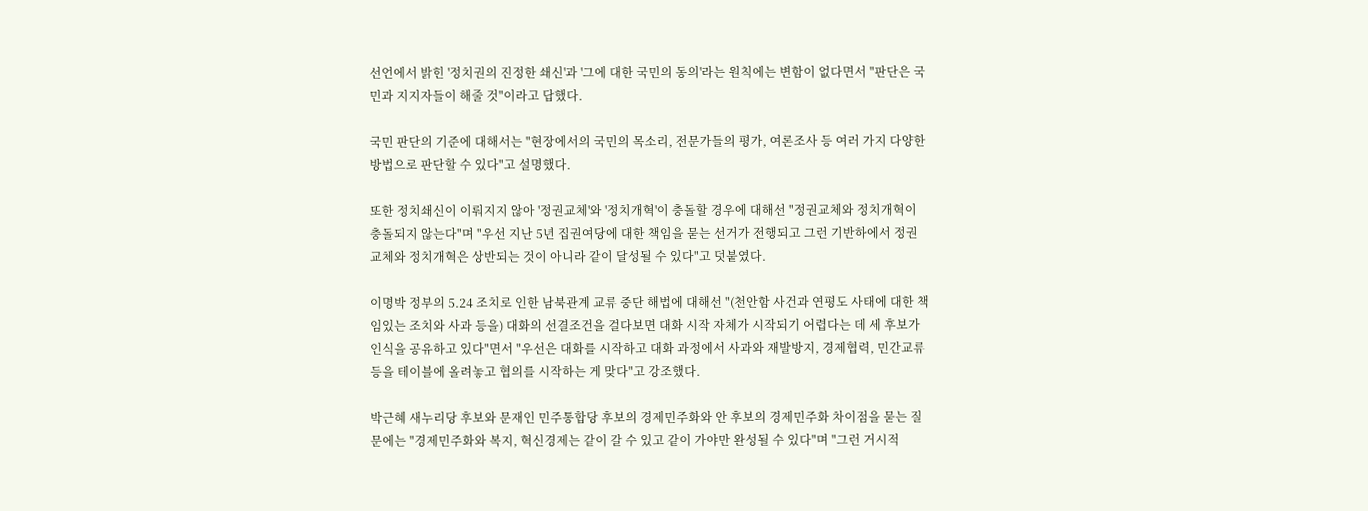선언에서 밝힌 '정치권의 진정한 쇄신'과 '그에 대한 국민의 동의'라는 원칙에는 변함이 없다면서 "판단은 국민과 지지자들이 해줄 것"이라고 답했다.

국민 판단의 기준에 대해서는 "현장에서의 국민의 목소리, 전문가들의 평가, 여론조사 등 여러 가지 다양한 방법으로 판단할 수 있다"고 설명했다.

또한 정치쇄신이 이뤄지지 않아 '정권교체'와 '정치개혁'이 충돌할 경우에 대해선 "정권교체와 정치개혁이 충돌되지 않는다"며 "우선 지난 5년 집권여당에 대한 책임을 묻는 선거가 전행되고 그런 기반하에서 정권교체와 정치개혁은 상반되는 것이 아니라 같이 달성될 수 있다"고 덧붙였다.

이명박 정부의 5.24 조치로 인한 남북관계 교류 중단 해법에 대해선 "(천안함 사건과 연평도 사태에 대한 책임있는 조치와 사과 등을) 대화의 선결조건을 걸다보면 대화 시작 자체가 시작되기 어렵다는 데 세 후보가 인식을 공유하고 있다"면서 "우선은 대화를 시작하고 대화 과정에서 사과와 재발방지, 경제협력, 민간교류 등을 테이블에 올려놓고 협의를 시작하는 게 맞다"고 강조했다.

박근혜 새누리당 후보와 문재인 민주통합당 후보의 경제민주화와 안 후보의 경제민주화 차이점을 묻는 질문에는 "경제민주화와 복지, 혁신경제는 같이 갈 수 있고 같이 가야만 완성될 수 있다"며 "그런 거시적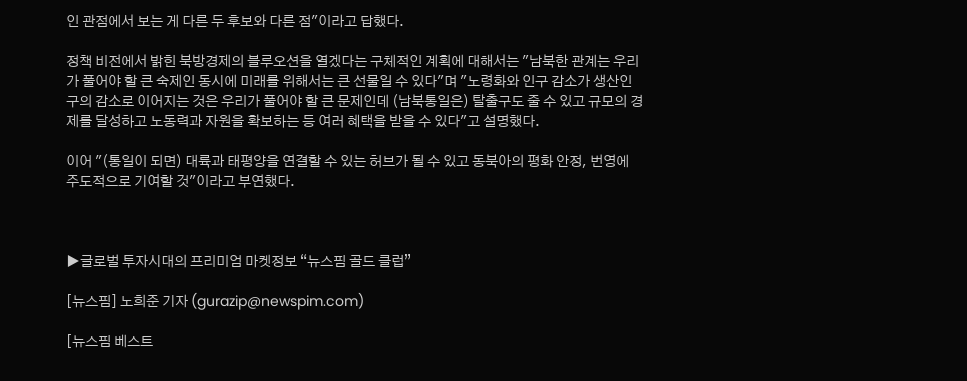인 관점에서 보는 게 다른 두 후보와 다른 점"이라고 답했다.

정책 비전에서 밝힌 북방경제의 블루오션을 열겠다는 구체적인 계획에 대해서는 "남북한 관계는 우리가 풀어야 할 큰 숙제인 동시에 미래를 위해서는 큰 선물일 수 있다"며 "노령화와 인구 감소가 생산인구의 감소로 이어지는 것은 우리가 풀어야 할 큰 문제인데 (남북통일은) 탈출구도 줄 수 있고 규모의 경제를 달성하고 노동력과 자원을 확보하는 등 여러 혜택을 받을 수 있다"고 설명했다.

이어 "(통일이 되면) 대륙과 태평양을 연결할 수 있는 허브가 될 수 있고 동북아의 평화 안정, 번영에 주도적으로 기여할 것"이라고 부연했다.



▶글로벌 투자시대의 프리미엄 마켓정보 “뉴스핌 골드 클럽”

[뉴스핌] 노희준 기자 (gurazip@newspim.com)

[뉴스핌 베스트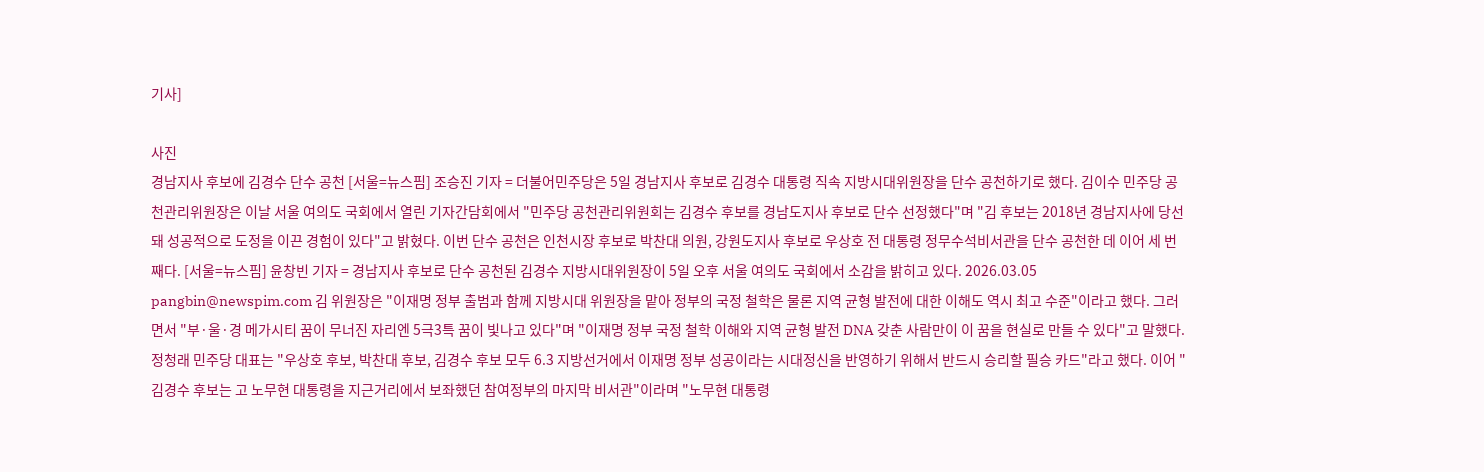기사]

사진
경남지사 후보에 김경수 단수 공천 [서울=뉴스핌] 조승진 기자 = 더불어민주당은 5일 경남지사 후보로 김경수 대통령 직속 지방시대위원장을 단수 공천하기로 했다. 김이수 민주당 공천관리위원장은 이날 서울 여의도 국회에서 열린 기자간담회에서 "민주당 공천관리위원회는 김경수 후보를 경남도지사 후보로 단수 선정했다"며 "김 후보는 2018년 경남지사에 당선돼 성공적으로 도정을 이끈 경험이 있다"고 밝혔다. 이번 단수 공천은 인천시장 후보로 박찬대 의원, 강원도지사 후보로 우상호 전 대통령 정무수석비서관을 단수 공천한 데 이어 세 번째다. [서울=뉴스핌] 윤창빈 기자 = 경남지사 후보로 단수 공천된 김경수 지방시대위원장이 5일 오후 서울 여의도 국회에서 소감을 밝히고 있다. 2026.03.05 pangbin@newspim.com 김 위원장은 "이재명 정부 출범과 함께 지방시대 위원장을 맡아 정부의 국정 철학은 물론 지역 균형 발전에 대한 이해도 역시 최고 수준"이라고 했다. 그러면서 "부·울·경 메가시티 꿈이 무너진 자리엔 5극3특 꿈이 빛나고 있다"며 "이재명 정부 국정 철학 이해와 지역 균형 발전 DNA 갖춘 사람만이 이 꿈을 현실로 만들 수 있다"고 말했다. 정청래 민주당 대표는 "우상호 후보, 박찬대 후보, 김경수 후보 모두 6.3 지방선거에서 이재명 정부 성공이라는 시대정신을 반영하기 위해서 반드시 승리할 필승 카드"라고 했다. 이어 "김경수 후보는 고 노무현 대통령을 지근거리에서 보좌했던 참여정부의 마지막 비서관"이라며 "노무현 대통령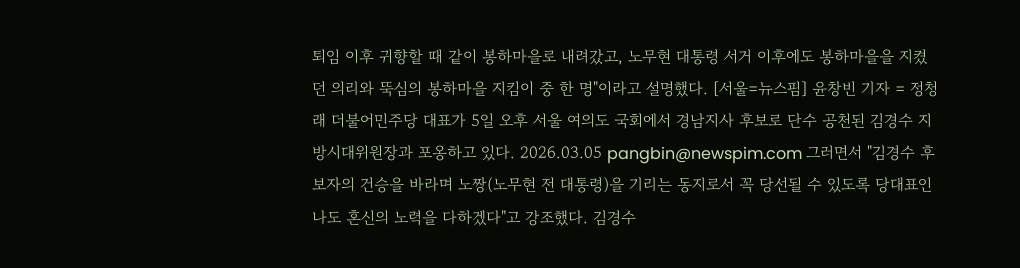퇴임 이후 귀향할 때 같이 봉하마을로 내려갔고, 노무현 대통령 서거 이후에도 봉하마을을 지켰던 의리와 뚝심의 봉하마을 지킴이 중 한 명"이라고 설명했다. [서울=뉴스핌] 윤창빈 기자 = 정청래 더불어민주당 대표가 5일 오후 서울 여의도 국회에서 경남지사 후보로 단수 공천된 김경수 지방시대위원장과 포옹하고 있다. 2026.03.05 pangbin@newspim.com 그러면서 "김경수 후보자의 건승을 바라며 노짱(노무현 전 대통령)을 기리는 동지로서 꼭 당선될 수 있도록 당대표인 나도 혼신의 노력을 다하겠다"고 강조했다. 김경수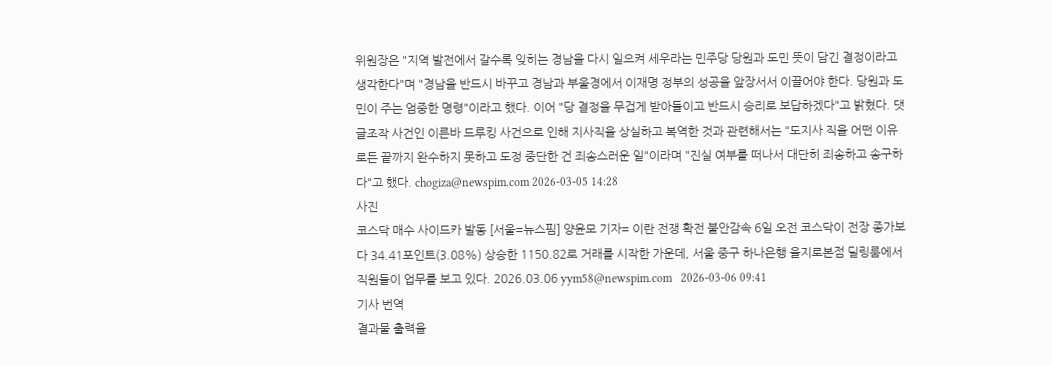위원장은 "지역 발전에서 갈수록 잊히는 경남을 다시 일으켜 세우라는 민주당 당원과 도민 뜻이 담긴 결정이라고 생각한다"며 "경남을 반드시 바꾸고 경남과 부울경에서 이재명 정부의 성공을 앞장서서 이끌어야 한다. 당원과 도민이 주는 엄중한 명령"이라고 했다. 이어 "당 결정을 무겁게 받아들이고 반드시 승리로 보답하겠다"고 밝혔다. 댓글조작 사건인 이른바 드루킹 사건으로 인해 지사직을 상실하고 복역한 것과 관련해서는 "도지사 직을 어떤 이유로든 끝까지 완수하지 못하고 도정 중단한 건 죄송스러운 일"이라며 "진실 여부를 떠나서 대단히 죄송하고 송구하다"고 했다. chogiza@newspim.com 2026-03-05 14:28
사진
코스닥 매수 사이드카 발동 [서울=뉴스핌] 양윤모 기자= 이란 전쟁 확전 불안감속 6일 오전 코스닥이 전장 종가보다 34.41포인트(3.08%) 상승한 1150.82로 거래를 시작한 가운데, 서울 중구 하나은행 을지로본점 딜링룸에서 직원들이 업무를 보고 있다. 2026.03.06 yym58@newspim.com   2026-03-06 09:41
기사 번역
결과물 출력을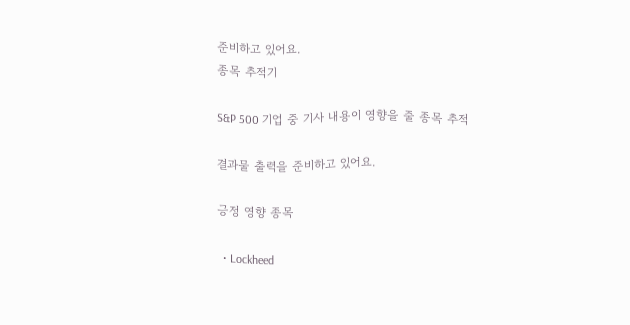준비하고 있어요.
종목 추적기

S&P 500 기업 중 기사 내용이 영향을 줄 종목 추적

결과물 출력을 준비하고 있어요.

긍정 영향 종목

  • Lockheed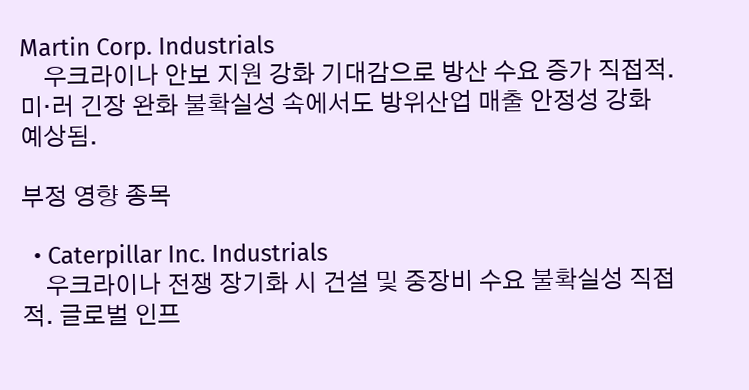Martin Corp. Industrials
    우크라이나 안보 지원 강화 기대감으로 방산 수요 증가 직접적. 미·러 긴장 완화 불확실성 속에서도 방위산업 매출 안정성 강화 예상됨.

부정 영향 종목

  • Caterpillar Inc. Industrials
    우크라이나 전쟁 장기화 시 건설 및 중장비 수요 불확실성 직접적. 글로벌 인프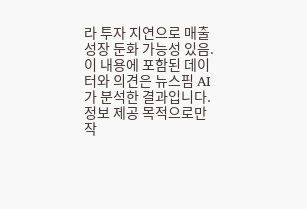라 투자 지연으로 매출 성장 둔화 가능성 있음.
이 내용에 포함된 데이터와 의견은 뉴스핌 AI가 분석한 결과입니다. 정보 제공 목적으로만 작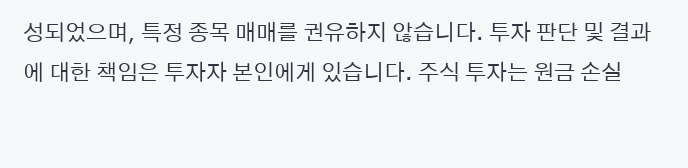성되었으며, 특정 종목 매매를 권유하지 않습니다. 투자 판단 및 결과에 대한 책임은 투자자 본인에게 있습니다. 주식 투자는 원금 손실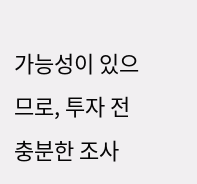가능성이 있으므로, 투자 전 충분한 조사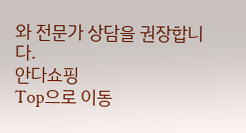와 전문가 상담을 권장합니다.
안다쇼핑
Top으로 이동